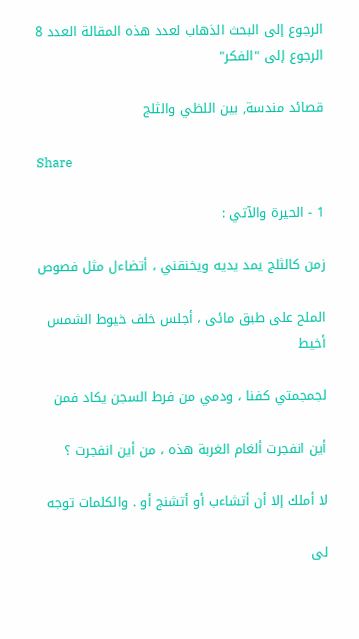الرجوع إلى البحث الذهاب لعدد هذه المقالة العدد 8 الرجوع إلى "الفكر"

قصائد مندسة, بين اللظي والثلج

Share

1 - الحيرة والآتي :

زمن كالثلج يمد يديه ويخنقني ، أتضاءل مثل فصوص

الملح على طبق مائى ، أجلس خلف خيوط الشمس أخيط

لجمجمتي كفنا ، ودمي من فرط السجن يكاد فمن

أين انفجرت ألغام الغربة هذه ، من أين انفجرت ؟

لا أملك إلا أن أتشاءب أو أتشنج أو . والكلمات توجه

لى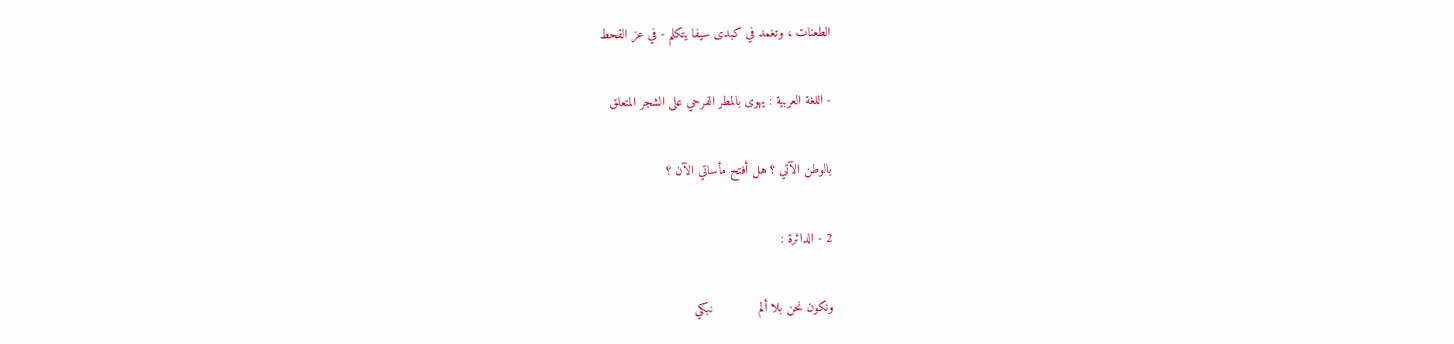الطعنات ، وتغمد في كبدى سيفا يتكلم - في عز القحط

- اللغة العربية : يهوى بالمطر الفرحي على الشجر المتعلق

بالوطن الآتي ؟ هل أفتح مأساتي الآن ؟

2 - الدائرة :

ونكون نحن بلا ألم            نبكي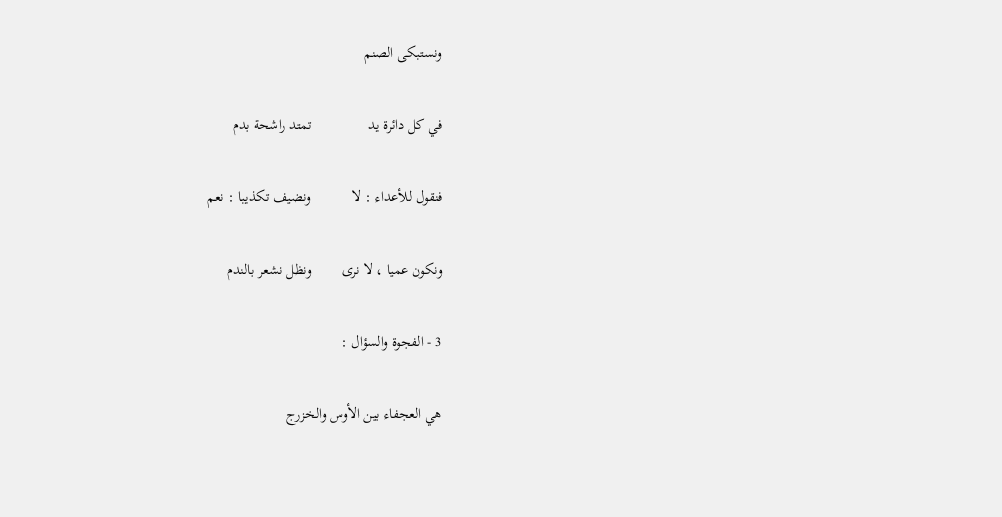ونستبكى الصنم

في كل دائرة يد               تمتد راشحة بدم

فنقول للأعداء : لا           ونضيف تكذيبا : نعم

ونكون عميا ، لا نرى        ونظل نشعر بالندم

3 - الفجوة والسؤال :

هي العجفاء بين الأوس والخزرج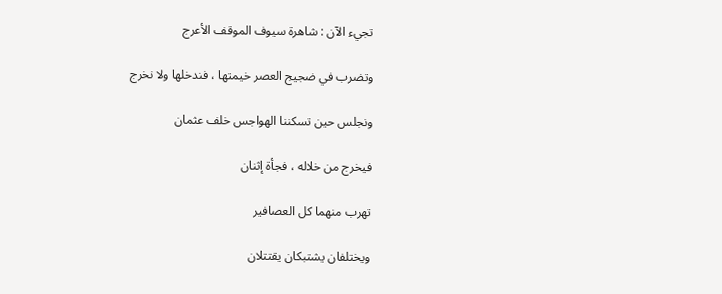تجيء الآن : شاهرة سيوف الموقف الأعرج

وتضرب في ضجيج العصر خيمتها ، فندخلها ولا نخرج

ونجلس حين تسكننا الهواجس خلف عثمان

فيخرج من خلاله ، فجأة إثنان

تهرب منهما كل العصافير

ويختلفان يشتبكان يقتتلان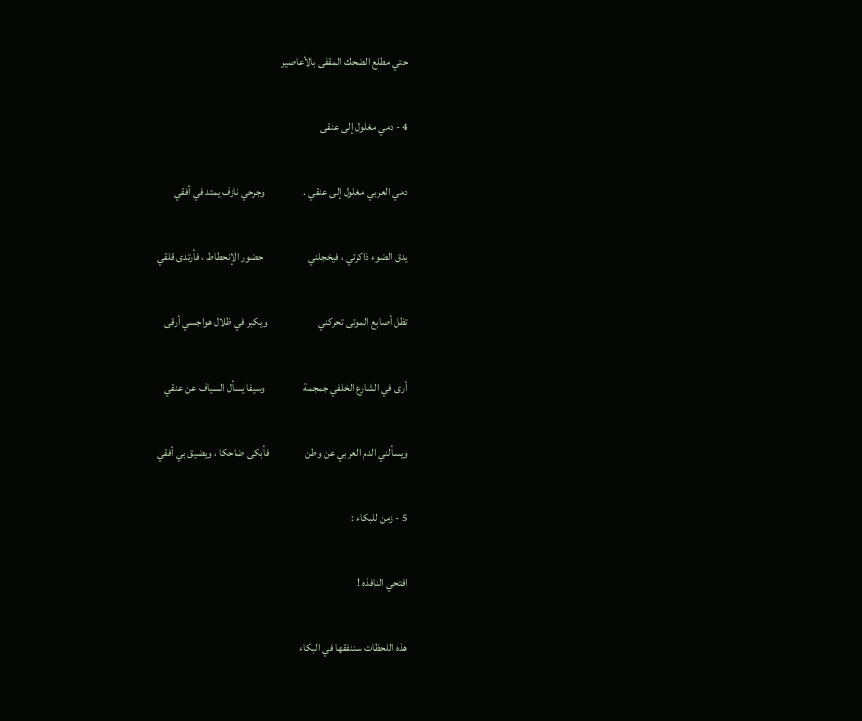حتي مطلع الضحك المقفى بالأعاصير

4 - دمي مغلول إلى عنقى

دمي العربي مغلول إلى عنقي .                  وجرحي نازف يمتد في أفقي

يدق الضوء ذاكرتي ، فيخجلني                     حضور الإنحطاط ، فأرتدى قلقي

تظل أصابع الموتى تحركني                        ويكبر في ظلال هواجسي أرقى

أرى في الشارع الخلفي جمجمة                  وسيفا يسأل السياف عن عنقي

ويسألني الدم العربي عن وطن                 فأبكى ضاحكا ، ويضيق بي أفقي

5 - زمن للبكاء :

افتحي النافذه !

هذه اللحظات سننفقها في البكاء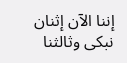إننا الآن إثنان نبكى وثالثنا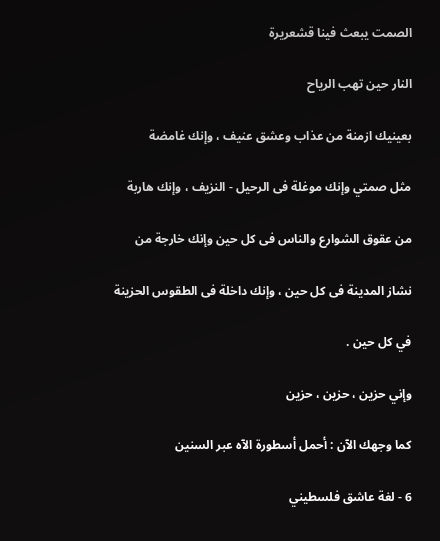الصمت يبعث فينا قشعريرة

النار حين تهب الرياح

بعينيك ازمنة من عذاب وعشق عنيف ، وإنك غامضة

مثل صمتي وإنك موغلة فى الرحيل - النزيف ، وإنك هاربة

من عقوق الشوارع والناس فى كل حين وإنك خارجة من

نشاز المدينة فى كل حين ، وإنك داخلة فى الطقوس الحزينة

في كل حين .

وإني حزين ، حزين ، حزين

كما وجهك الآن : أحمل أسطورة الآه عبر السنين

6 - لغة عاشق فلسطيني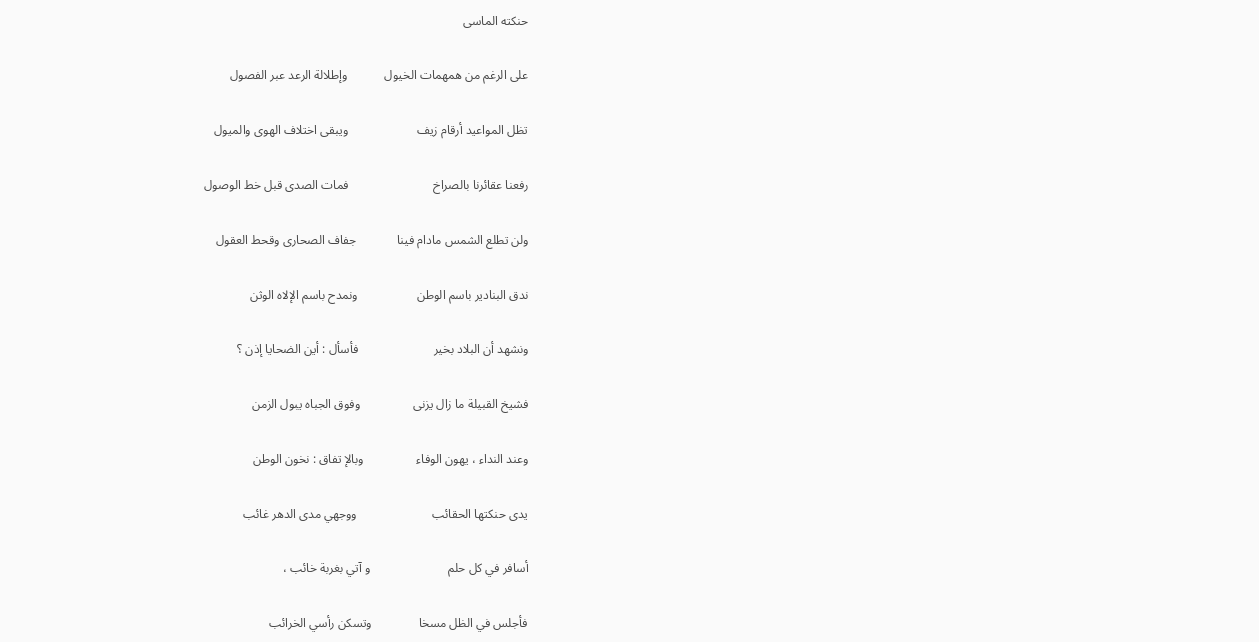حنكته الماسى

على الرغم من همهمات الخيول            وإطلالة الرعد عبر الفصول

تظل المواعيد أرقام زيف                      ويبقى اختلاف الهوى والميول

رفعنا عقائرنا بالصراخ                           فمات الصدى قبل خط الوصول

ولن تطلع الشمس مادام فينا             جفاف الصحارى وقحط العقول

ندق البنادير باسم الوطن                   ونمدح باسم الإلاه الوثن

ونشهد أن البلاد بخير                        فأسأل : أين الضحايا إذن ؟

فشيخ القبيلة ما زال يزنى                 وفوق الجباه يبول الزمن

وعند النداء ، يهون الوفاء                 وبالإ تفاق : نخون الوطن

يدى حنكتها الحقائب                        ووجهي مدى الدهر غائب

أسافر في كل حلم                         و آتي بغربة خائب ،

فأجلس في الظل مسخا               وتسكن رأسي الخرائب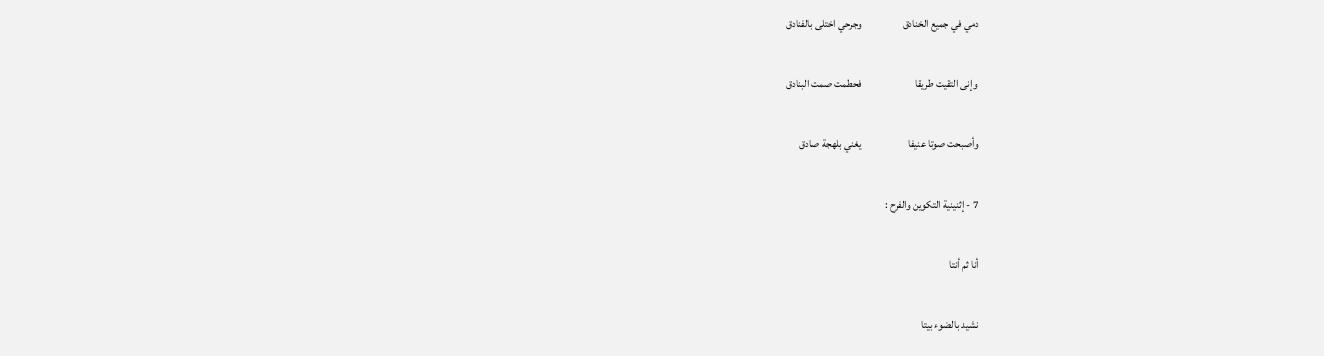دمي في جميع الخنادق                   وجرحي اختلى بالفنادق

وإنى التقيت طريقا                         فحطمت صمت البنادق

وأصبحت صوتا عنيفا                      يغني بلهجة صادق

7 - إثنينية التكوين والفرح :

أنا ثم أنتا

نشيد بالضوء بيتا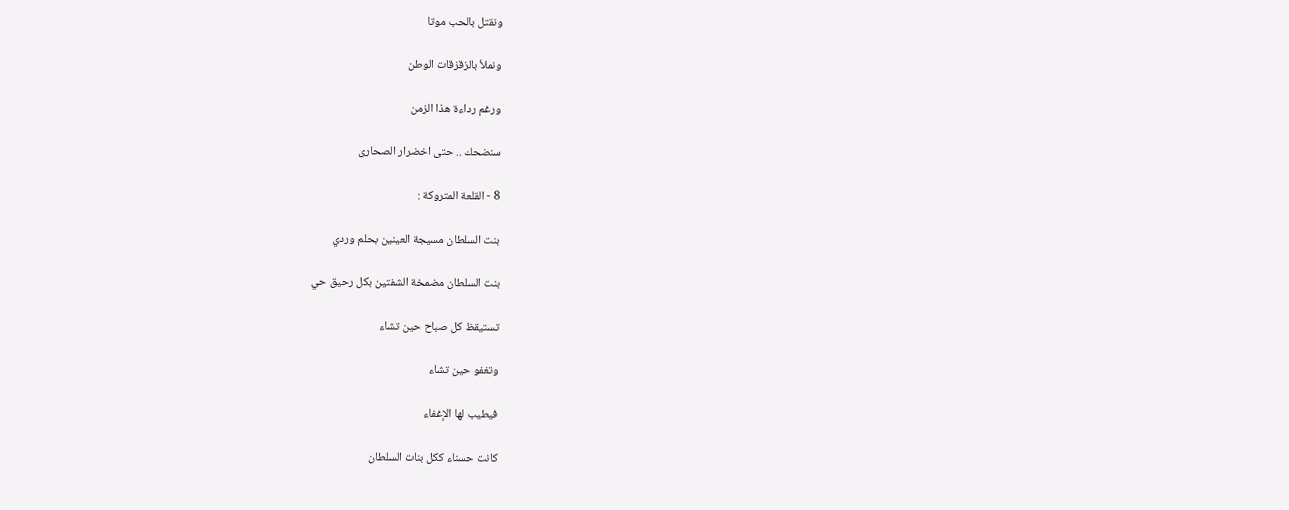ونقتل بالحب موتا

ونملأ بالزقزقات الوطن

ورغم رداءة هذا الزمن

سنضحك .. حتى اخضرار الصحارى

8 - القلعة المتروكة :

بنت السلطان مسيجة العينين بحلم وردي

بنت السلطان مضمخة الشفتين بكل رحيق حي

تستيقظ كل صباح حين تشاء

وتغفو حين تشاء

فيطيب لها الإغفاء

كانت حسناء ككل بنات السلطان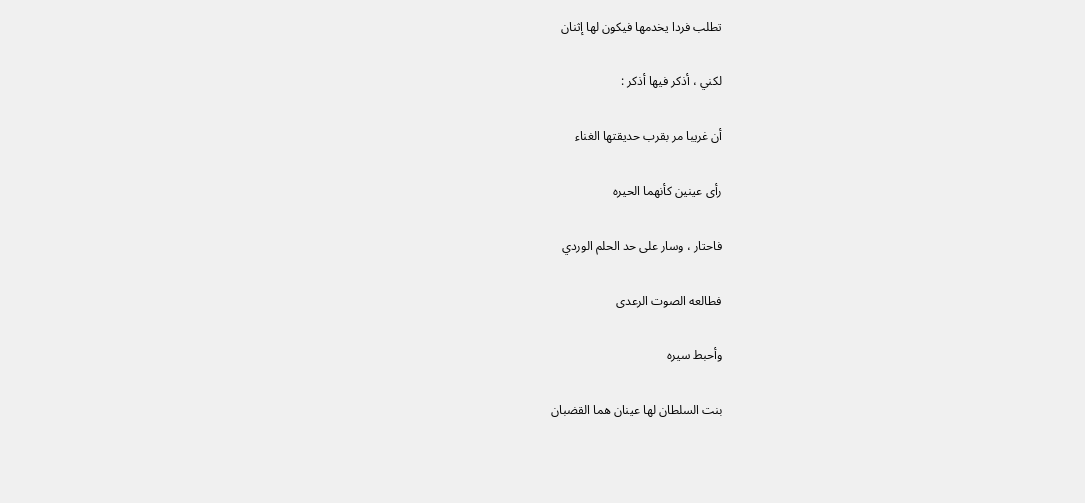تطلب فردا يخدمها فيكون لها إثنان

لكني ، أذكر فيها أذكر :

أن غريبا مر بقرب حديقتها الغناء

رأى عينين كأنهما الحيره

فاحتار ، وسار على حد الحلم الوردي

فطالعه الصوت الرعدى

وأحبط سيره

بنت السلطان لها عينان هما القضبان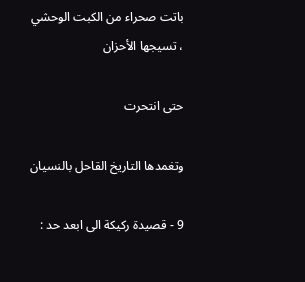باتت صحراء من الكبت الوحشي ، تسيجها الأحزان

حتى انتحرت

وتغمدها التاريخ القاحل بالنسيان

9 - قصيدة ركيكة الى ابعد حد :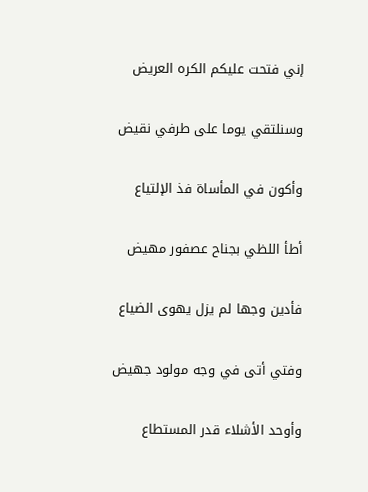إني فتحت عليكم الكره العريض

وسنلتقي يوما على طرفي نقيض

وأكون في المأساة فذ الإلتياع

أطأ اللظي بجناح عصفور مهيض

فأدين وجها لم يزل يهوى الضياع

وفتي أتى في وجه مولود جهيض

وأوحد الأشلاء قدر المستطاع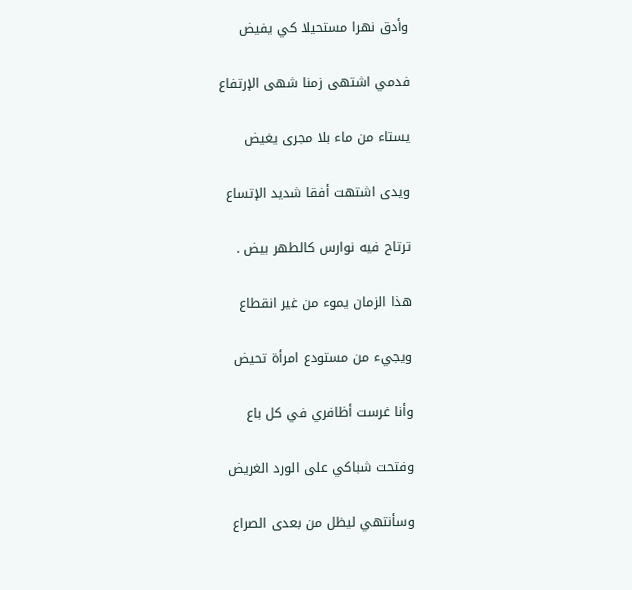وأدق نهرا مستحيلا كي يفيض

فدمي اشتهى زمنا شهى الإرتفاع

يستاء من ماء بلا مجرى يغيض

ويدى اشتهت أفقا شديد الإتساع

ترتاح فيه نوارس كالطهر بيض .

هذا الزمان يموء من غير انقطاع

ويجيء من مستودع امرأة تحيض

وأنا غرست أظافري في كل باع

وفتحت شباكي على الورد الغريض

وسأنتهي ليظل من بعدى الصراع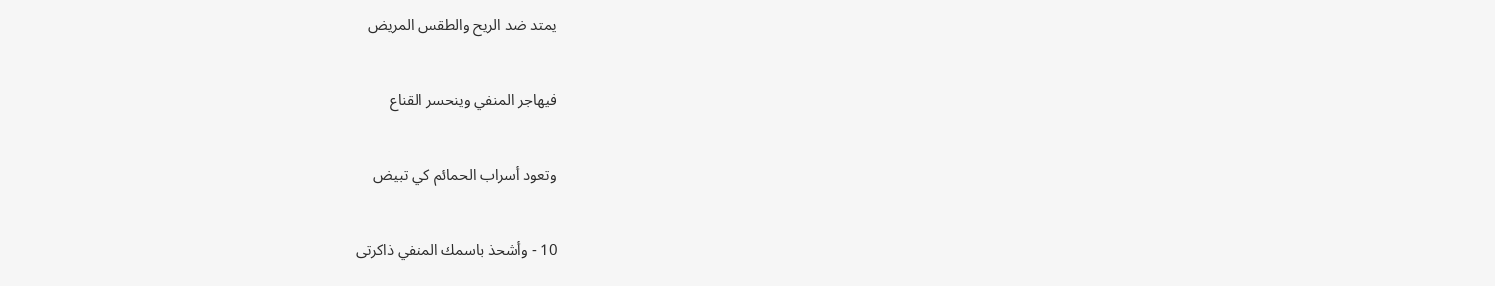يمتد ضد الريح والطقس المريض

فيهاجر المنفي وينحسر القناع

وتعود أسراب الحمائم كي تبيض

10 - وأشحذ باسمك المنفي ذاكرتى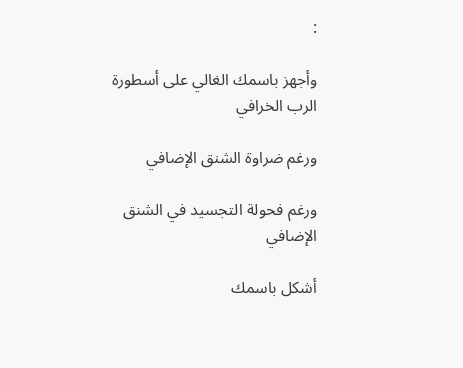:

وأجهز باسمك الغالي على أسطورة الرب الخرافي

ورغم ضراوة الشنق الإضافي

ورغم فحولة التجسيد في الشنق الإضافي

أشكل باسمك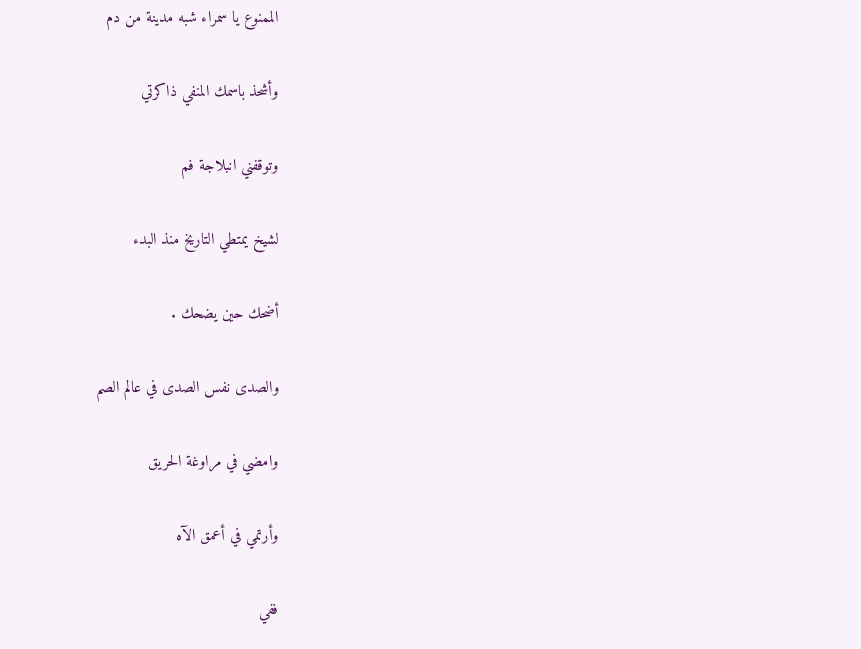الممنوع يا سمراء شبه مدينة من دم

وأشحذ باسمك المنفي ذاكرتي

وتوقفني انبلاجة فم

لشيخ يمتطي التاريخ منذ البدء

أضحك حين يضحك .

والصدى نفس الصدى في عالم الصم

وامضي في مراوغة الحريق

وأرتمي في أعمق الآه

ففي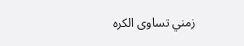زمني تساوى الكره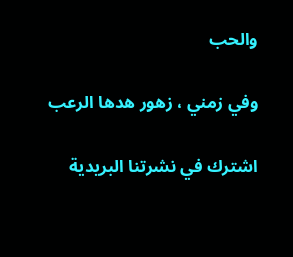والحب

وفي زمني ، زهور هدها الرعب

اشترك في نشرتنا البريدية